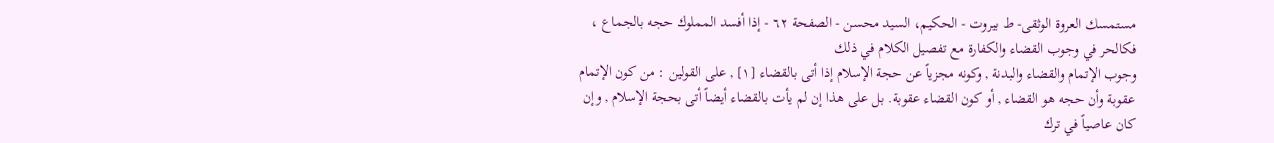مستمسك العروة الوثقى- ط بیروت - الحكيم، السيد محسن - الصفحة ٦٢ - إذا أفسد المملوك حجه بالجماع ، فكالحر في وجوب القضاء والكفارة مع تفصيل الكلام في ذلك
وجوب الإتمام والقضاء والبدنة , وكونه مجزياً عن حجة الإسلام إذا أتى بالقضاء [١] , على القولين : من كون الإتمام عقوبة وأن حجه هو القضاء , أو كون القضاء عقوبة. بل على هذا إن لم يأت بالقضاء أيضاً أتى بحجة الإسلام , وإن كان عاصياً في ترك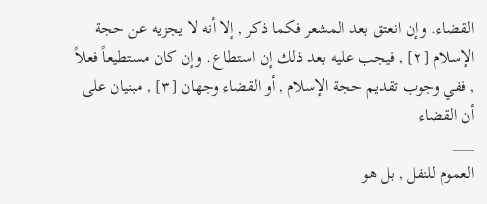القضاء. وإن انعتق بعد المشعر فكما ذكر , إلا أنه لا يجزيه عن حجة الإسلام [٢] , فيجب عليه بعد ذلك إن استطاع. وإن كان مستطيعاً فعلاً , ففي وجوب تقديم حجة الإسلام , أو القضاء وجهان [٣] , مبنيان على أن القضاء
___
العموم للنفل , بل هو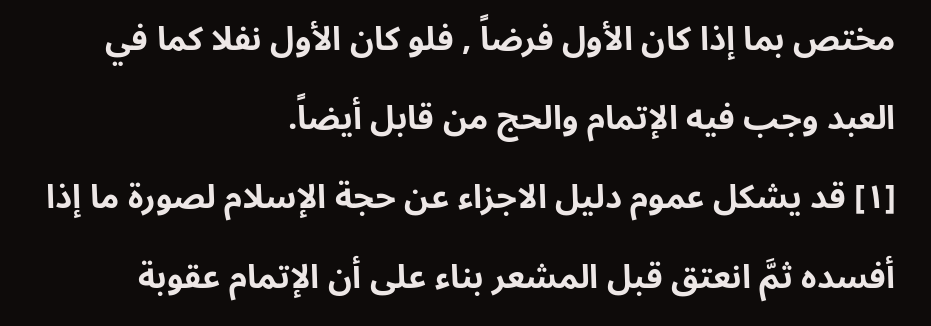مختص بما إذا كان الأول فرضاً , فلو كان الأول نفلا كما في العبد وجب فيه الإتمام والحج من قابل أيضاً.
[١] قد يشكل عموم دليل الاجزاء عن حجة الإسلام لصورة ما إذا أفسده ثمَّ انعتق قبل المشعر بناء على أن الإتمام عقوبة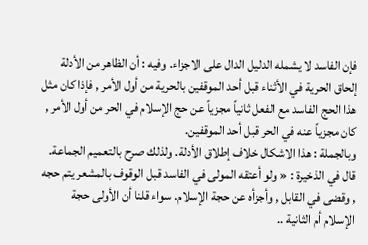فإن الفاسد لا يشمله الدليل الدال على الاجزاء. وفيه : أن الظاهر من الأدلة إلحاق الحرية في الأثناء قبل أحد الموقفين بالحرية من أول الأمر , فإذا كان مثل هذا الحج الفاسد مع الفعل ثانياً مجزياً عن حج الإسلام في الحر من أول الأمر , كان مجزياً عنه في الحر قبل أحد الموقفين.
وبالجملة : هذا الاشكال خلاف إطلاق الأدلة. ولذلك صرح بالتعميم الجماعة. قال في الذخيرة : « ولو أعتقه المولى في الفاسد قبل الوقوف بالمشعر يتم حجه , وقضى في القابل , وأجزأه عن حجة الإسلام. سواء قلنا أن الأولى حجة الإسلام أم الثانية ..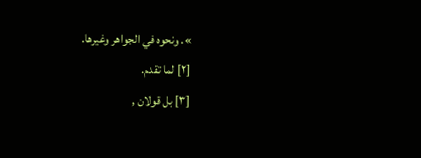». ونحوه في الجواهر وغيرها.
[٢] لما تقدم.
[٣] بل قولان ,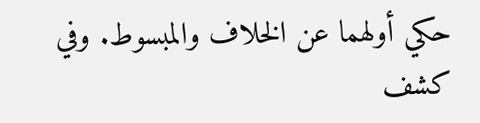حكي أولهما عن الخلاف والمبسوط. وفي كشف